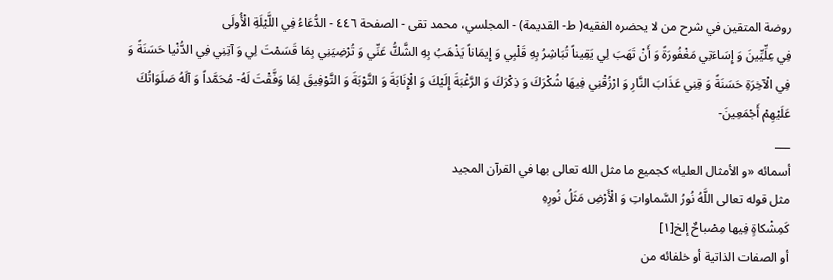روضة المتقين في شرح من لا يحضره الفقيه( ط- القديمة) - المجلسي، محمد تقى - الصفحة ٤٤٦ - الدُّعَاءُ فِي اللَّيْلَةِ الْأُولَى
فِي عِلِّيِّينَ وَ إِسَاءَتِي مَغْفُورَةً وَ أَنْ تَهَبَ لِي يَقِيناً تُبَاشِرُ بِهِ قَلْبِي وَ إِيمَاناً يَذْهَبُ بِهِ الشَّكُّ عَنِّي وَ تُرْضِيَنِي بِمَا قَسَمْتَ لِي وَ آتِنِي فِي الدُّنْيا حَسَنَةً وَ فِي الْآخِرَةِ حَسَنَةً وَ قِنِي عَذَابَ النَّارِ وَ ارْزُقْنِي فِيهَا شُكْرَكَ وَ ذِكْرَكَ وَ الرَّغْبَةَ إِلَيْكَ وَ الْإِنَابَةَ وَ التَّوْبَةَ وَ التَّوْفِيقَ لِمَا وَفَّقْتَ لَهُ- مُحَمَّداً وَ آلَهُ صَلَوَاتُكَ عَلَيْهِمْ أَجْمَعِينَ-
___
أسمائه «و الأمثال العليا» كجميع ما مثل الله تعالى بها في القرآن المجيد
مثل قوله تعالى اللَّهُ نُورُ السَّماواتِ وَ الْأَرْضِ مَثَلُ نُورِهِ
كَمِشْكاةٍ فِيها مِصْباحٌ إلخ[١]
أو الصفات الذاتية أو خلفائه من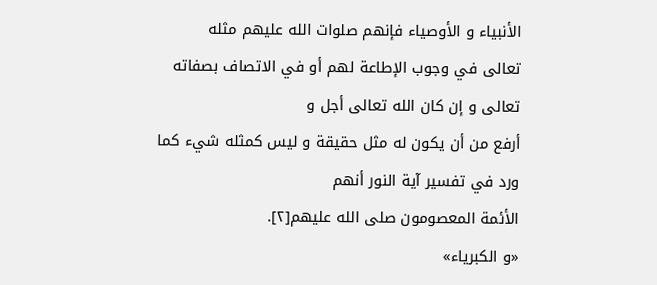الأنبياء و الأوصياء فإنهم صلوات الله عليهم مثله
تعالى في وجوب الإطاعة لهم أو في الاتصاف بصفاته تعالى و إن كان الله تعالى أجل و
أرفع من أن يكون له مثل حقيقة و ليس كمثله شيء كما ورد في تفسير آية النور أنهم
الأئمة المعصومون صلى الله عليهم[٢].
«و الكبرياء»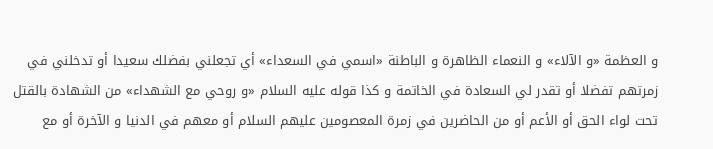و العظمة «و الآلاء» و النعماء الظاهرة و الباطنة «اسمي في السعداء» أي تجعلني بفضلك سعيدا أو تدخلني في زمرتهم تفضلا أو تقدر لي السعادة في الخاتمة و كذا قوله عليه السلام «و روحي مع الشهداء» من الشهادة بالقتل تحت لواء الحق أو الأعم أو من الحاضرين في زمرة المعصومين عليهم السلام أو معهم في الدنيا و الآخرة أو مع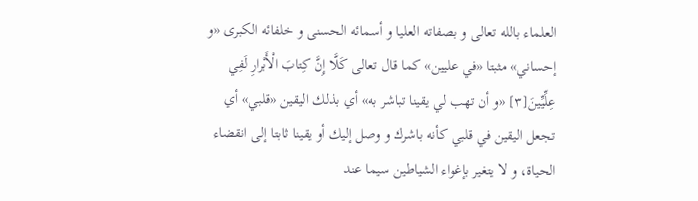العلماء بالله تعالى و بصفاته العليا و أسمائه الحسنى و خلفائه الكبرى «و إحساني» مثبتا «في عليين» كما قال تعالى كَلَّا إِنَّ كِتابَ الْأَبْرارِ لَفِي عِلِّيِّينَ[٣] «و أن تهب لي يقينا تباشر به» أي بذلك اليقين «قلبي» أي تجعل اليقين في قلبي كأنه باشرك و وصل إليك أو يقينا ثابتا إلى انقضاء الحياة، و لا يتغير بإغواء الشياطين سيما عند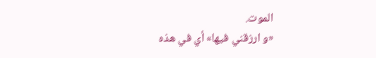الموت.
«و ارزقني فيها» أي في هذه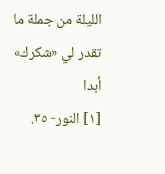الليلة من جملة ما تقدر لي «شكرك» أبدا
[١] النور- ٣٥.